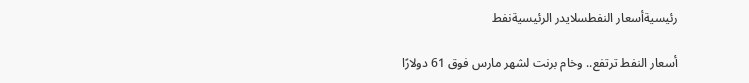رئيسيةأسعار النفطسلايدر الرئيسيةنفط

أسعار النفط ترتفع.. وخام برنت لشهر مارس فوق 61 دولارًا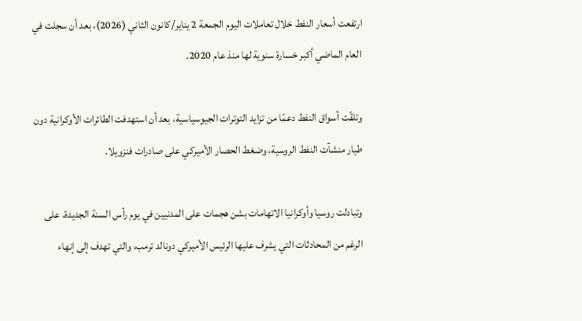ارتفعت أسعار النفط خلال تعاملات اليوم الجمعة 2 يناير/كانون الثاني (2026)، بعد أن سجلت في العام الماضي أكبر خسارة سنوية لها منذ عام 2020.

وتلقّت أسواق النفط دعمًا من تزايد التوترات الجيوسياسية، بعد أن استهدفت الطائرات الأوكرانية دون طيار منشآت النفط الروسية، وضغط الحصار الأميركي على صادرات فنزويلا.

وتبادلت روسيا وأوكرانيا الاتهامات بشن هجمات على المدنيين في يوم رأس السنة الجديدة، على الرغم من المحادثات التي يشرف عليها الرئيس الأميركي دونالد ترمب، والتي تهدف إلى إنهاء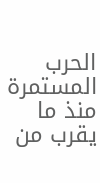الحرب المستمرة منذ ما يقرب من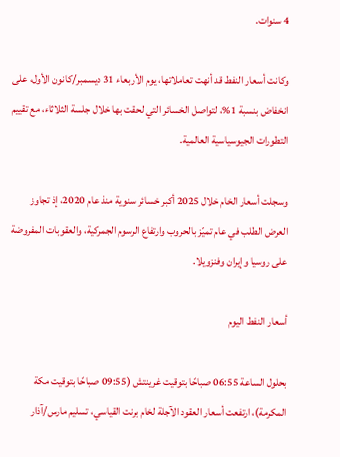4 سنوات.

وكانت أسعار النفط قد أنهت تعاملاتها، يوم الأربعاء 31 ديسمبر/كانون الأول، على انخفاض بنسبة 1%، لتواصل الخسائر التي لحقت بها خلال جلسة الثلاثاء، مع تقييم التطورات الجيوسياسية العالمية.

وسجلت أسعار الخام خلال 2025 أكبر خسائر سنوية منذ عام 2020، إذ تجاوز العرض الطلب في عام تميّز بالحروب وارتفاع الرسوم الجمركية، والعقوبات المفروضة على روسيا وإيران وفنزويلا.

أسعار النفط اليوم

بحلول الساعة 06:55 صباحًا بتوقيت غرينتش (09:55 صباحًا بتوقيت مكة المكرمة)، ارتفعت أسعار العقود الآجلة لخام برنت القياسي، تسليم مارس/آذار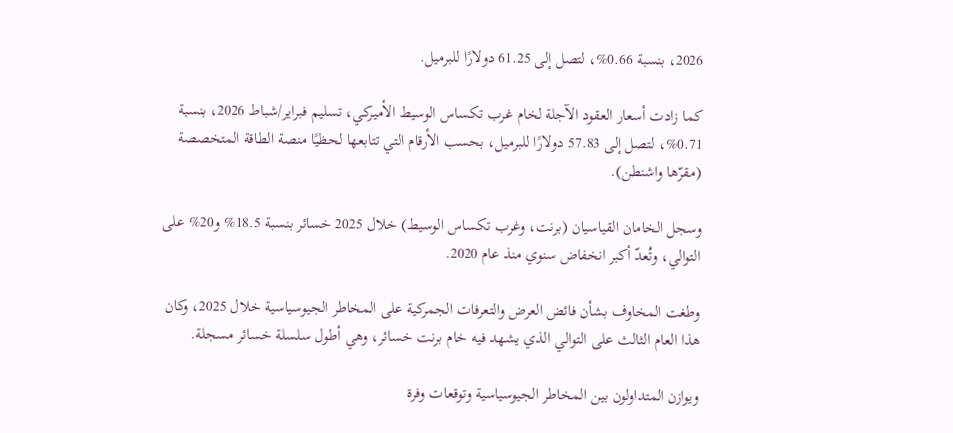2026، بنسبة 0.66%، لتصل إلى 61.25 دولارًا للبرميل.

كما زادت أسعار العقود الآجلة لخام غرب تكساس الوسيط الأميركي، تسليم فبراير/شباط 2026، بنسبة 0.71%، لتصل إلى 57.83 دولارًا للبرميل، بحسب الأرقام التي تتابعها لحظيًا منصة الطاقة المتخصصة (مقرّها واشنطن).

وسجل الخامان القياسيان (برنت، وغرب تكساس الوسيط) خلال 2025 خسائر بنسبة 18.5% و20% على التوالي، وتُعدّ أكبر انخفاض سنوي منذ عام 2020.

وطغت المخاوف بشأن فائض العرض والتعرفات الجمركية على المخاطر الجيوسياسية خلال 2025، وكان هذا العام الثالث على التوالي الذي يشهد فيه خام برنت خسائر، وهي أطول سلسلة خسائر مسجلة.

ويوازن المتداولون بين المخاطر الجيوسياسية وتوقعات وفرة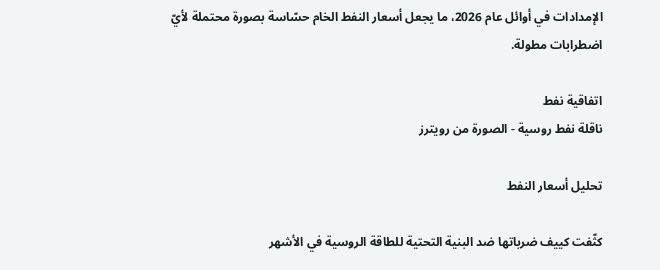الإمدادات في أوائل عام 2026، ما يجعل أسعار النفط الخام حسّاسة بصورة محتملة لأيّ اضطرابات مطولة.

اتفاقية نفط
ناقلة نفط روسية - الصورة من رويترز

تحليل أسعار النفط

كثّفت كييف ضرباتها ضد البنية التحتية للطاقة الروسية في الأشهر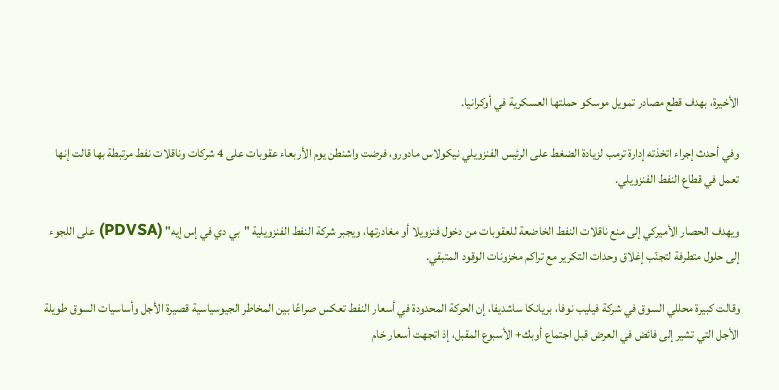الأخيرة، بهدف قطع مصادر تمويل موسكو حملتها العسكرية في أوكرانيا.

وفي أحدث إجراء اتخذته إدارة ترمب لزيادة الضغط على الرئيس الفنزويلي نيكولاس مادورو، فرضت واشنطن يوم الأربعاء عقوبات على 4 شركات وناقلات نفط مرتبطة بها قالت إنها تعمل في قطاع النفط الفنزويلي.

ويهدف الحصار الأميركي إلى منع ناقلات النفط الخاضعة للعقوبات من دخول فنزويلا أو مغادرتها، ويجبر شركة النفط الفنزويلية "بي دي في إس إيه" (PDVSA) على اللجوء إلى حلول متطرفة لتجنّب إغلاق وحدات التكرير مع تراكم مخزونات الوقود المتبقي.

وقالت كبيرة محللي السوق في شركة فيليب نوفا، بريانكا ساشديفا، إن الحركة المحدودة في أسعار النفط تعكس صراعًا بين المخاطر الجيوسياسية قصيرة الأجل وأساسيات السوق طويلة الأجل التي تشير إلى فائض في العرض قبل اجتماع أوبك+ الأسبوع المقبل، إذ اتجهت أسعار خام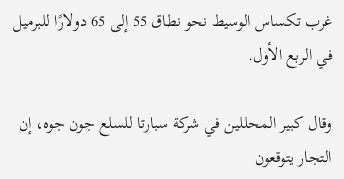غرب تكساس الوسيط نحو نطاق 55 إلى 65 دولارًا للبرميل في الربع الأول.

وقال كبير المحللين في شركة سبارتا للسلع جون جوه، إن التجار يتوقعون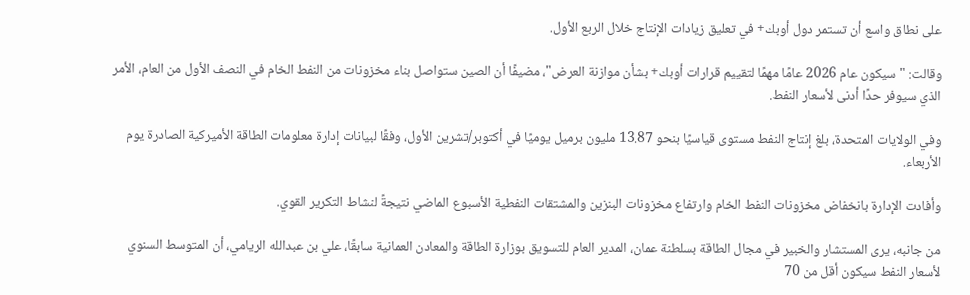على نطاق واسع أن تستمر دول أوبك+ في تعليق زيادات الإنتاج خلال الربع الأول.

وقالت: "سيكون عام 2026 عامًا مهمًا لتقييم قرارات أوبك+ بشأن موازنة العرض"، مضيفًا أن الصين ستواصل بناء مخزونات من النفط الخام في النصف الأول من العام، الأمر الذي سيوفر حدًا أدنى لأسعار النفط.

وفي الولايات المتحدة، بلغ إنتاج النفط مستوى قياسيًا بنحو 13.87 مليون برميل يوميًا في أكتوبر/تشرين الأول، وفقًا لبيانات إدارة معلومات الطاقة الأميركية الصادرة يوم الأربعاء.

وأفادت الإدارة بانخفاض مخزونات النفط الخام وارتفاع مخزونات البنزين والمشتقات النفطية الأسبوع الماضي نتيجةً لنشاط التكرير القوي.

من جانبه، يرى المستشار والخبير في مجال الطاقة بسلطنة عمان، المدير العام للتسويق بوزارة الطاقة والمعادن العمانية سابقًا، علي بن عبدالله الريامي، أن المتوسط السنوي لأسعار النفط سيكون أقل من 70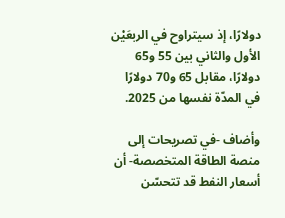دولارًا، إذ سيتراوح في الربعَيْن الأول والثاني بين 55 و65 دولارًا، مقابل 65 و70 دولارًا في المدّة نفسها من 2025.

وأضاف -في تصريحات إلى منصة الطاقة المتخصصة- أن أسعار النفط قد تتحسّن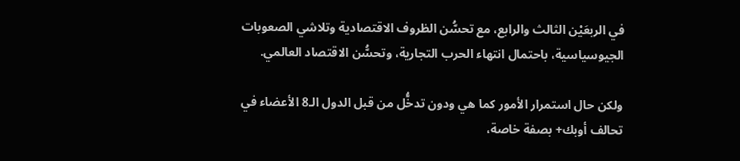في الربعَيْن الثالث والرابع، مع تحسُّن الظروف الاقتصادية وتلاشي الصعوبات الجيوسياسية، باحتمال انتهاء الحرب التجارية، وتحسُّن الاقتصاد العالمي.

ولكن حال استمرار الأمور كما هي ودون تدخُّل من قبل الدول الـ8 الأعضاء في تحالف أوبك+ بصفة خاصة،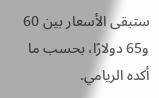ستبقى الأسعار بين 60 و65 دولارًا، بحسب ما أكده الريامي.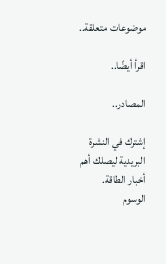موضوعات متعلقة..

اقرأ أيضًا..

المصادر..

إشترك في النشرة البريدية ليصلك أهم أخبار الطاقة.
الوسوم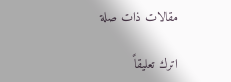مقالات ذات صلة

اترك تعليقاً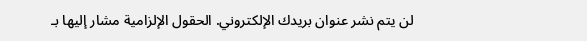لن يتم نشر عنوان بريدك الإلكتروني. الحقول الإلزامية مشار إليها بـ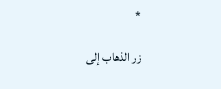*

زر الذهاب إلى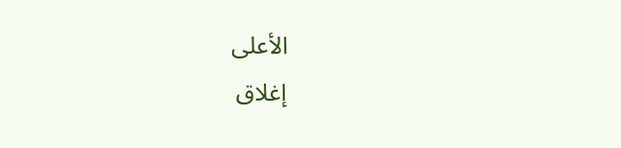الأعلى
إغلاق